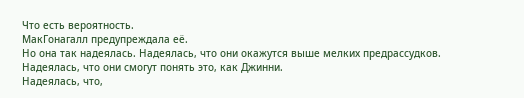Что есть вероятность.
МакГонагалл предупреждала её.
Но она так надеялась. Надеялась, что они окажутся выше мелких предрассудков. Надеялась, что они смогут понять это, как Джинни.
Надеялась, что,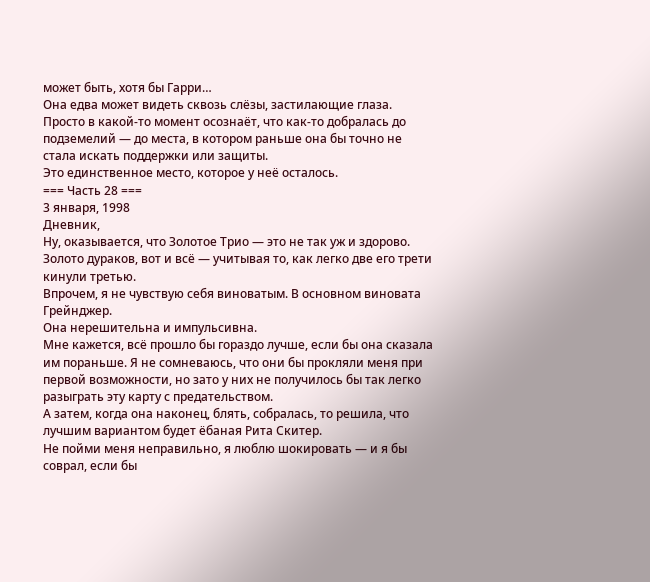может быть, хотя бы Гарри…
Она едва может видеть сквозь слёзы, застилающие глаза. Просто в какой-то момент осознаёт, что как-то добралась до подземелий — до места, в котором раньше она бы точно не стала искать поддержки или защиты.
Это единственное место, которое у неё осталось.
=== Часть 28 ===
3 января, 1998
Дневник,
Ну, оказывается, что Золотое Трио — это не так уж и здорово.
Золото дураков, вот и всё — учитывая то, как легко две его трети кинули третью.
Впрочем, я не чувствую себя виноватым. В основном виновата Грейнджер.
Она нерешительна и импульсивна.
Мне кажется, всё прошло бы гораздо лучше, если бы она сказала им пораньше. Я не сомневаюсь, что они бы прокляли меня при первой возможности, но зато у них не получилось бы так легко разыграть эту карту с предательством.
А затем, когда она наконец, блять, собралась, то решила, что лучшим вариантом будет ёбаная Рита Скитер.
Не пойми меня неправильно, я люблю шокировать — и я бы соврал, если бы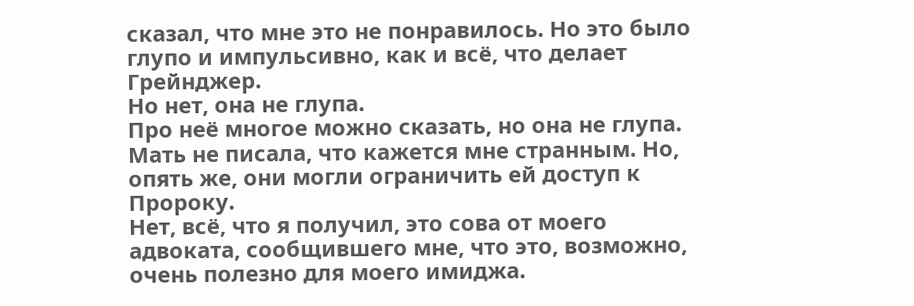сказал, что мне это не понравилось. Но это было глупо и импульсивно, как и всё, что делает Грейнджер.
Но нет, она не глупа.
Про неё многое можно сказать, но она не глупа.
Мать не писала, что кажется мне странным. Но, опять же, они могли ограничить ей доступ к Пророку.
Нет, всё, что я получил, это сова от моего адвоката, сообщившего мне, что это, возможно, очень полезно для моего имиджа.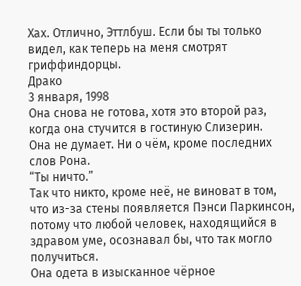Хах. Отлично, Эттлбуш. Если бы ты только видел, как теперь на меня смотрят гриффиндорцы.
Драко
3 января, 1998
Она снова не готова, хотя это второй раз, когда она стучится в гостиную Слизерин.
Она не думает. Ни о чём, кроме последних слов Рона.
“Ты ничто.”
Так что никто, кроме неё, не виноват в том, что из-за стены появляется Пэнси Паркинсон, потому что любой человек, находящийся в здравом уме, осознавал бы, что так могло получиться.
Она одета в изысканное чёрное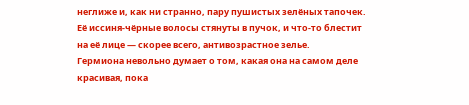неглиже и, как ни странно, пару пушистых зелёных тапочек. Её иссиня-чёрные волосы стянуты в пучок, и что-то блестит на её лице — скорее всего, антивозрастное зелье.
Гермиона невольно думает о том, какая она на самом деле красивая, пока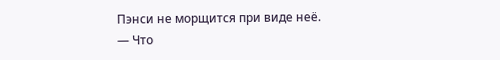Пэнси не морщится при виде неё.
— Что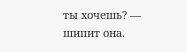ты хочешь? — шипит она.